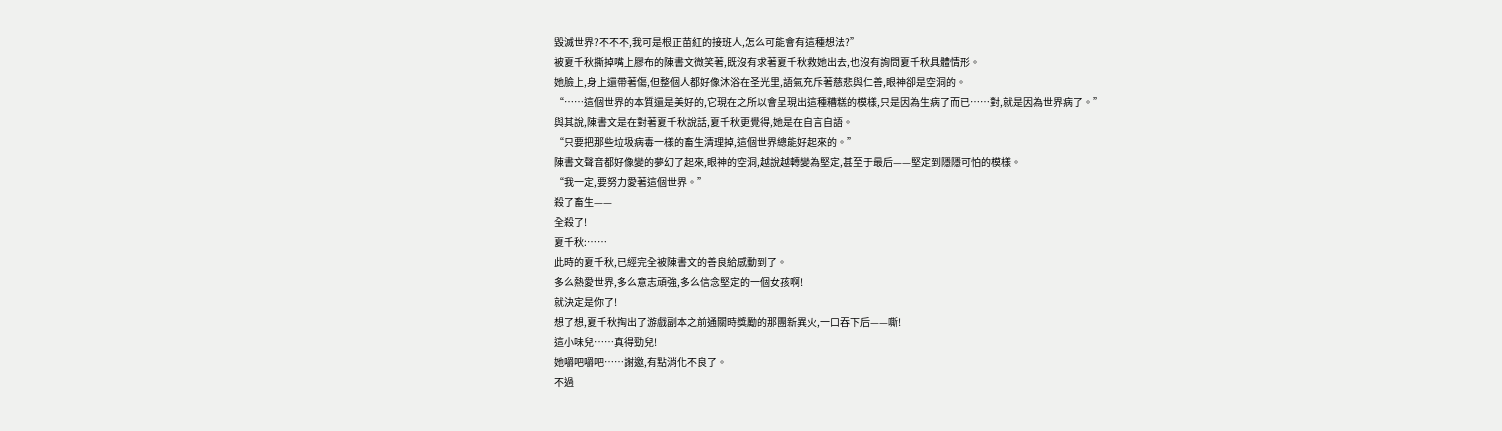毀滅世界?不不不,我可是根正苗紅的接班人,怎么可能會有這種想法?”
被夏千秋撕掉嘴上膠布的陳書文微笑著,既沒有求著夏千秋救她出去,也沒有詢問夏千秋具體情形。
她臉上,身上還帶著傷,但整個人都好像沐浴在圣光里,語氣充斥著慈悲與仁善,眼神卻是空洞的。
“……這個世界的本質還是美好的,它現在之所以會呈現出這種糟糕的模樣,只是因為生病了而已……對,就是因為世界病了。”
與其說,陳書文是在對著夏千秋說話,夏千秋更覺得,她是在自言自語。
“只要把那些垃圾病毒一樣的畜生清理掉,這個世界總能好起來的。”
陳書文聲音都好像變的夢幻了起來,眼神的空洞,越說越轉變為堅定,甚至于最后——堅定到隱隱可怕的模樣。
“我一定,要努力愛著這個世界。”
殺了畜生——
全殺了!
夏千秋:……
此時的夏千秋,已經完全被陳書文的善良給感動到了。
多么熱愛世界,多么意志頑強,多么信念堅定的一個女孩啊!
就決定是你了!
想了想,夏千秋掏出了游戲副本之前通關時獎勵的那團新異火,一口吞下后——嘶!
這小味兒……真得勁兒!
她嚼吧嚼吧……謝邀,有點消化不良了。
不過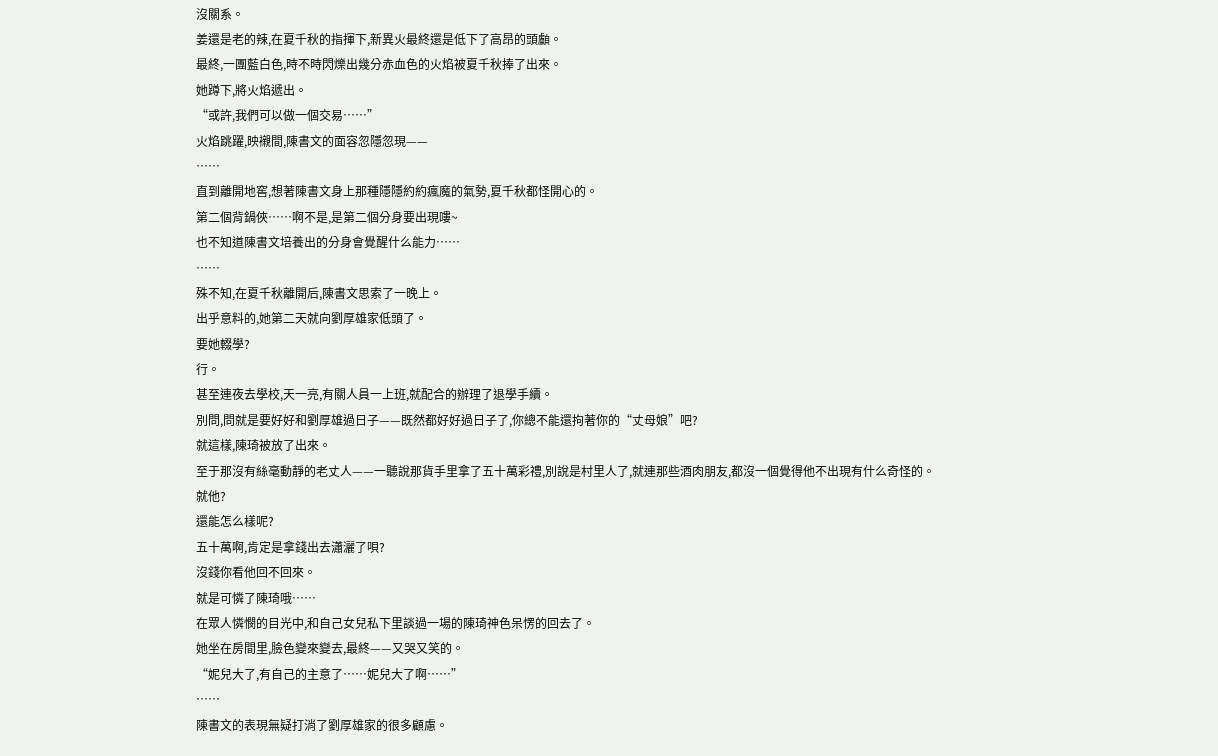沒關系。
姜還是老的辣,在夏千秋的指揮下,新異火最終還是低下了高昂的頭顱。
最終,一團藍白色,時不時閃爍出幾分赤血色的火焰被夏千秋捧了出來。
她蹲下,將火焰遞出。
“或許,我們可以做一個交易……”
火焰跳躍,映襯間,陳書文的面容忽隱忽現——
……
直到離開地窖,想著陳書文身上那種隱隱約約瘋魔的氣勢,夏千秋都怪開心的。
第二個背鍋俠……啊不是,是第二個分身要出現嘍~
也不知道陳書文培養出的分身會覺醒什么能力……
……
殊不知,在夏千秋離開后,陳書文思索了一晚上。
出乎意料的,她第二天就向劉厚雄家低頭了。
要她輟學?
行。
甚至連夜去學校,天一亮,有關人員一上班,就配合的辦理了退學手續。
別問,問就是要好好和劉厚雄過日子——既然都好好過日子了,你總不能還拘著你的“丈母娘”吧?
就這樣,陳琦被放了出來。
至于那沒有絲毫動靜的老丈人——一聽說那貨手里拿了五十萬彩禮,別說是村里人了,就連那些酒肉朋友,都沒一個覺得他不出現有什么奇怪的。
就他?
還能怎么樣呢?
五十萬啊,肯定是拿錢出去瀟灑了唄?
沒錢你看他回不回來。
就是可憐了陳琦哦……
在眾人憐憫的目光中,和自己女兒私下里談過一場的陳琦神色呆愣的回去了。
她坐在房間里,臉色變來變去,最終——又哭又笑的。
“妮兒大了,有自己的主意了……妮兒大了啊……”
……
陳書文的表現無疑打消了劉厚雄家的很多顧慮。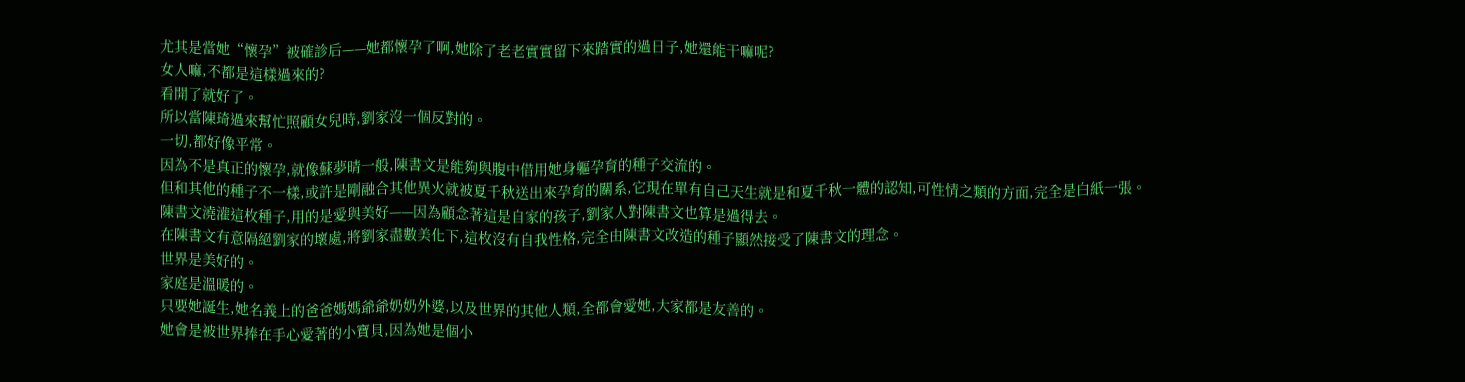尤其是當她“懷孕”被確診后——她都懷孕了啊,她除了老老實實留下來踏實的過日子,她還能干嘛呢?
女人嘛,不都是這樣過來的?
看開了就好了。
所以當陳琦過來幫忙照顧女兒時,劉家沒一個反對的。
一切,都好像平常。
因為不是真正的懷孕,就像蘇夢晴一般,陳書文是能夠與腹中借用她身軀孕育的種子交流的。
但和其他的種子不一樣,或許是剛融合其他異火就被夏千秋送出來孕育的關系,它現在單有自己天生就是和夏千秋一體的認知,可性情之類的方面,完全是白紙一張。
陳書文澆灌這枚種子,用的是愛與美好——因為顧念著這是自家的孩子,劉家人對陳書文也算是過得去。
在陳書文有意隔絕劉家的壞處,將劉家盡數美化下,這枚沒有自我性格,完全由陳書文改造的種子顯然接受了陳書文的理念。
世界是美好的。
家庭是溫暖的。
只要她誕生,她名義上的爸爸媽媽爺爺奶奶外婆,以及世界的其他人類,全都會愛她,大家都是友善的。
她會是被世界捧在手心愛著的小寶貝,因為她是個小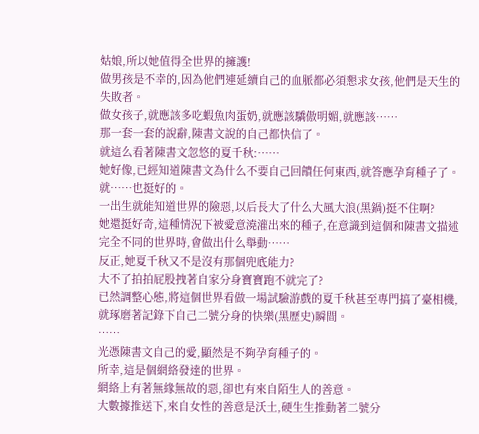姑娘,所以她值得全世界的擁護!
做男孩是不幸的,因為他們連延續自己的血脈都必須懇求女孩,他們是天生的失敗者。
做女孩子,就應該多吃蝦魚肉蛋奶,就應該驕傲明媚,就應該……
那一套一套的說辭,陳書文說的自己都快信了。
就這么看著陳書文忽悠的夏千秋:……
她好像,已經知道陳書文為什么不要自己回饋任何東西,就答應孕育種子了。
就……也挺好的。
一出生就能知道世界的險惡,以后長大了什么大風大浪(黑鍋)挺不住啊?
她還挺好奇,這種情況下被愛意澆灌出來的種子,在意識到這個和陳書文描述完全不同的世界時,會做出什么舉動……
反正,她夏千秋又不是沒有那個兜底能力?
大不了拍拍屁股拽著自家分身寶寶跑不就完了?
已然調整心態,將這個世界看做一場試驗游戲的夏千秋甚至專門搞了臺相機,就琢磨著記錄下自己二號分身的快樂(黑歷史)瞬間。
……
光憑陳書文自己的愛,顯然是不夠孕育種子的。
所幸,這是個網絡發達的世界。
網絡上有著無緣無故的惡,卻也有來自陌生人的善意。
大數據推送下,來自女性的善意是沃土,硬生生推動著二號分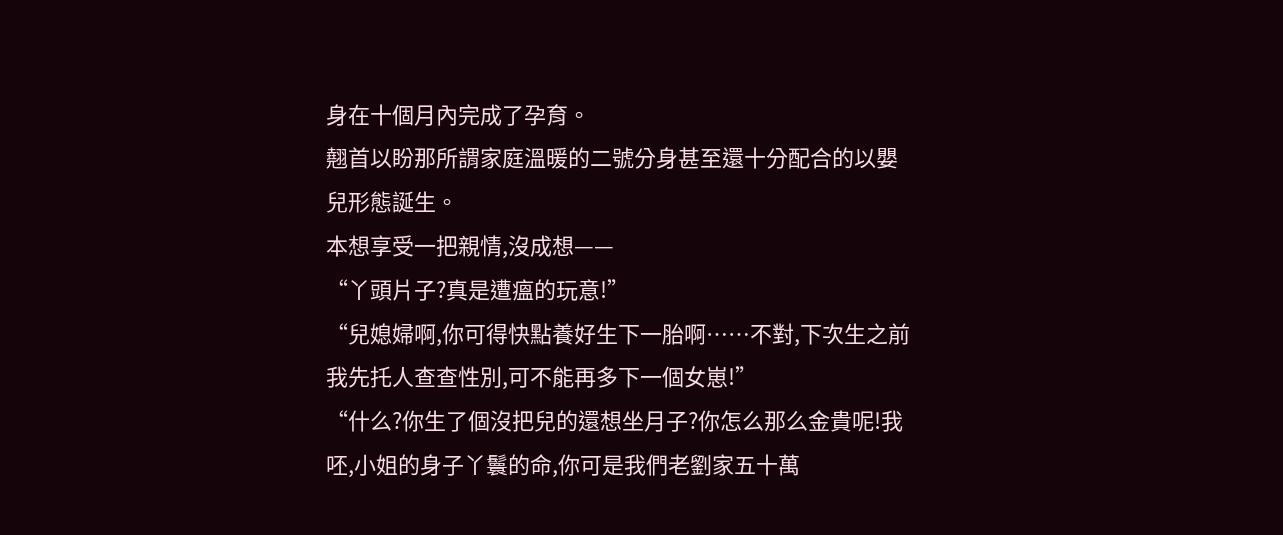身在十個月內完成了孕育。
翹首以盼那所謂家庭溫暖的二號分身甚至還十分配合的以嬰兒形態誕生。
本想享受一把親情,沒成想——
“丫頭片子?真是遭瘟的玩意!”
“兒媳婦啊,你可得快點養好生下一胎啊……不對,下次生之前我先托人查查性別,可不能再多下一個女崽!”
“什么?你生了個沒把兒的還想坐月子?你怎么那么金貴呢!我呸,小姐的身子丫鬟的命,你可是我們老劉家五十萬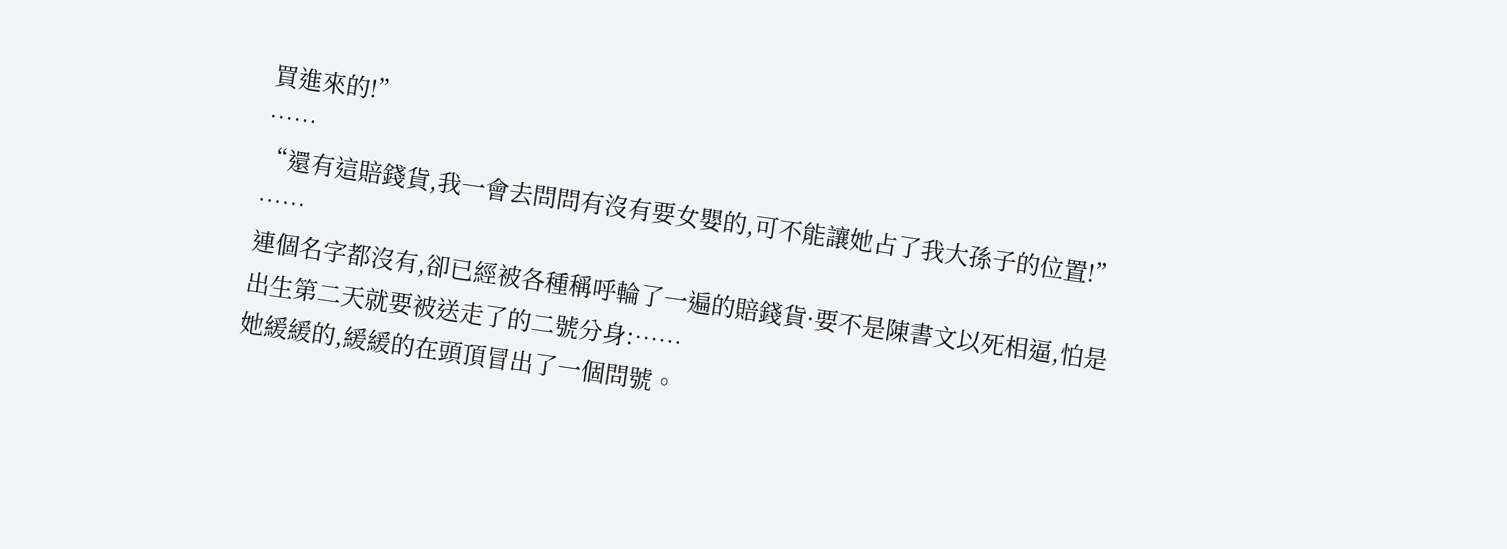買進來的!”
……
“還有這賠錢貨,我一會去問問有沒有要女嬰的,可不能讓她占了我大孫子的位置!”
……
連個名字都沒有,卻已經被各種稱呼輪了一遍的賠錢貨·要不是陳書文以死相逼,怕是出生第二天就要被送走了的二號分身:……
她緩緩的,緩緩的在頭頂冒出了一個問號。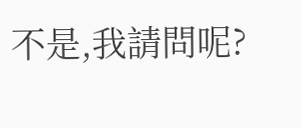不是,我請問呢?